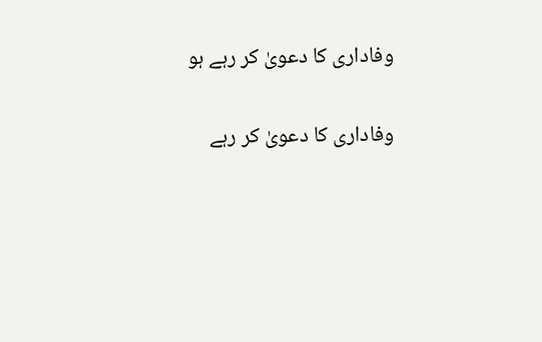وفاداری کا دعویٰ کر رہے ہو

وفاداری کا دعویٰ کر رہے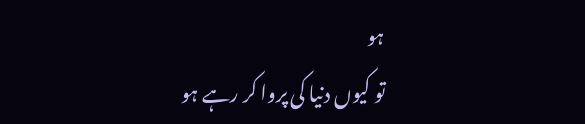ہو
تو کیوں دنیا کی پروا کر رہے ہو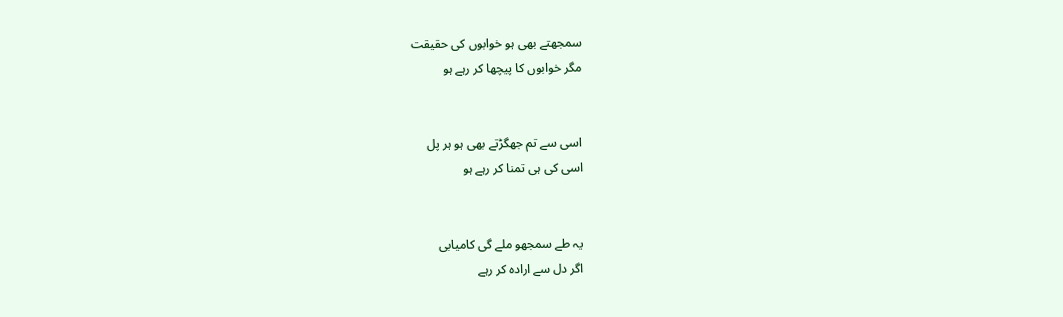سمجھتے بھی ہو خوابوں کی حقیقت
مگر خوابوں کا پیچھا کر رہے ہو


اسی سے تم جھگڑتے بھی ہو ہر پل
اسی کی ہی تمنا کر رہے ہو


یہ طے سمجھو ملے گی کامیابی
اگر دل سے ارادہ کر رہے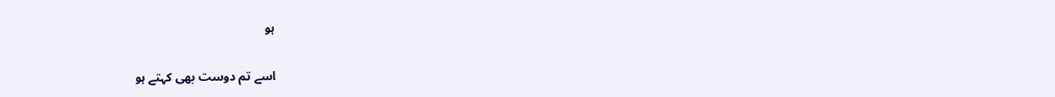ہو


اسے تم دوست بھی کہتے ہو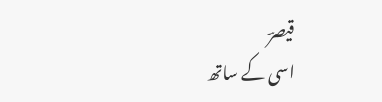قیصرؔ
اسی کے ساتھ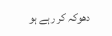دھوکہ کر رہے ہو